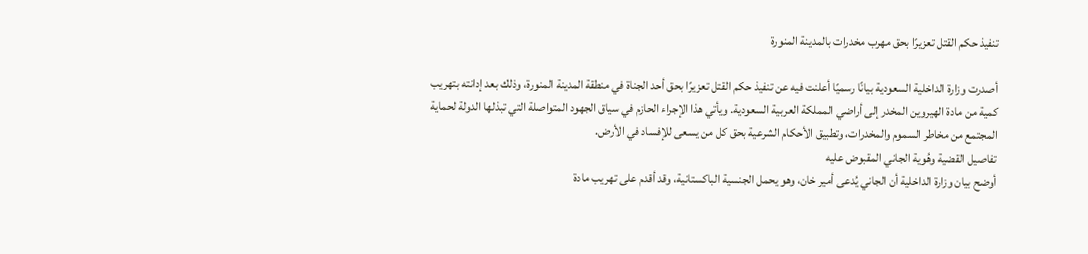تنفيذ حكم القتل تعزيرًا بحق مهرب مخدرات بالمدينة المنورة

أصدرت وزارة الداخلية السعودية بيانًا رسميًا أعلنت فيه عن تنفيذ حكم القتل تعزيرًا بحق أحد الجناة في منطقة المدينة المنورة، وذلك بعد إدانته بتهريب كمية من مادة الهيروين المخدر إلى أراضي المملكة العربية السعودية. ويأتي هذا الإجراء الحازم في سياق الجهود المتواصلة التي تبذلها الدولة لحماية المجتمع من مخاطر السموم والمخدرات، وتطبيق الأحكام الشرعية بحق كل من يسعى للإفساد في الأرض.
تفاصيل القضية وهُوية الجاني المقبوض عليه
أوضح بيان وزارة الداخلية أن الجاني يُدعى أمير خان، وهو يحمل الجنسية الباكستانية، وقد أقدم على تهريب مادة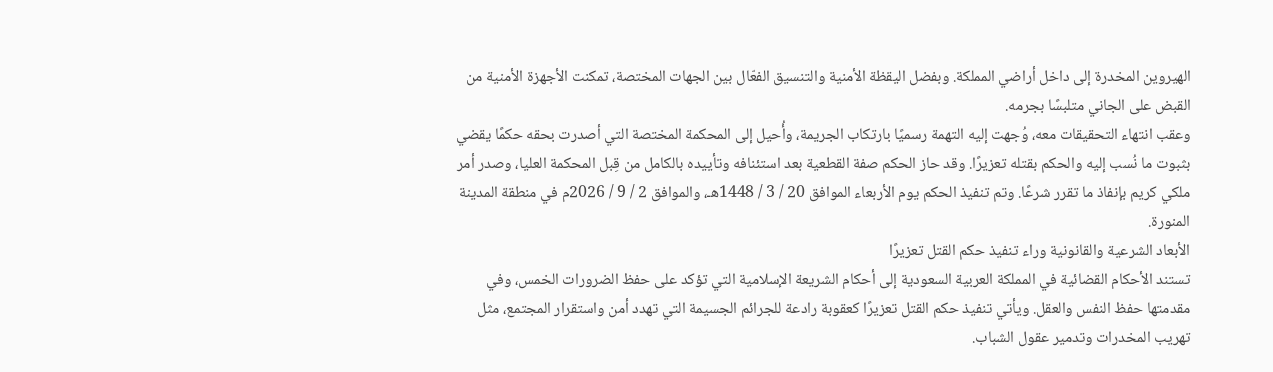الهيروين المخدرة إلى داخل أراضي المملكة. وبفضل اليقظة الأمنية والتنسيق الفعّال بين الجهات المختصة، تمكنت الأجهزة الأمنية من القبض على الجاني متلبسًا بجرمه.
وعقب انتهاء التحقيقات معه، وُجهت إليه التهمة رسميًا بارتكاب الجريمة، وأُحيل إلى المحكمة المختصة التي أصدرت بحقه حكمًا يقضي بثبوت ما نُسب إليه والحكم بقتله تعزيرًا. وقد حاز الحكم صفة القطعية بعد استئنافه وتأييده بالكامل من قِبل المحكمة العليا، وصدر أمر ملكي كريم بإنفاذ ما تقرر شرعًا. وتم تنفيذ الحكم يوم الأربعاء الموافق 20 / 3 / 1448هـ، والموافق 2 / 9 / 2026م في منطقة المدينة المنورة.
الأبعاد الشرعية والقانونية وراء تنفيذ حكم القتل تعزيرًا
تستند الأحكام القضائية في المملكة العربية السعودية إلى أحكام الشريعة الإسلامية التي تؤكد على حفظ الضرورات الخمس، وفي مقدمتها حفظ النفس والعقل. ويأتي تنفيذ حكم القتل تعزيرًا كعقوبة رادعة للجرائم الجسيمة التي تهدد أمن واستقرار المجتمع، مثل تهريب المخدرات وتدمير عقول الشباب.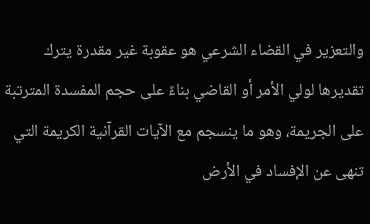والتعزير في القضاء الشرعي هو عقوبة غير مقدرة يترك تقديرها لولي الأمر أو القاضي بناءً على حجم المفسدة المترتبة على الجريمة، وهو ما ينسجم مع الآيات القرآنية الكريمة التي تنهى عن الإفساد في الأرض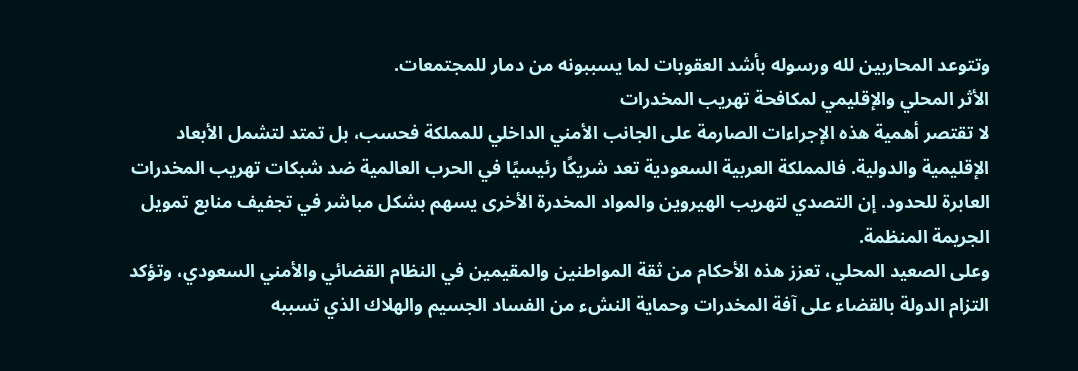وتتوعد المحاربين لله ورسوله بأشد العقوبات لما يسببونه من دمار للمجتمعات.
الأثر المحلي والإقليمي لمكافحة تهريب المخدرات
لا تقتصر أهمية هذه الإجراءات الصارمة على الجانب الأمني الداخلي للمملكة فحسب، بل تمتد لتشمل الأبعاد الإقليمية والدولية. فالمملكة العربية السعودية تعد شريكًا رئيسيًا في الحرب العالمية ضد شبكات تهريب المخدرات العابرة للحدود. إن التصدي لتهريب الهيروين والمواد المخدرة الأخرى يسهم بشكل مباشر في تجفيف منابع تمويل الجريمة المنظمة.
وعلى الصعيد المحلي، تعزز هذه الأحكام من ثقة المواطنين والمقيمين في النظام القضائي والأمني السعودي، وتؤكد التزام الدولة بالقضاء على آفة المخدرات وحماية النشء من الفساد الجسيم والهلاك الذي تسببه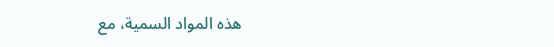هذه المواد السمية، مع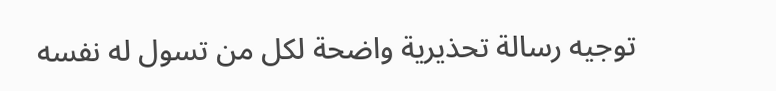توجيه رسالة تحذيرية واضحة لكل من تسول له نفسه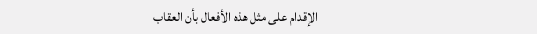الإقدام على مثل هذه الأفعال بأن العقاب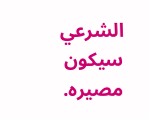الشرعي سيكون مصيره.